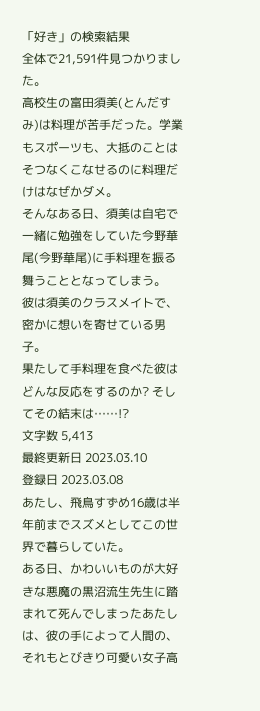「好き」の検索結果
全体で21,591件見つかりました。
高校生の富田須美(とんだすみ)は料理が苦手だった。学業もスポーツも、大抵のことはそつなくこなせるのに料理だけはなぜかダメ。
そんなある日、須美は自宅で一緒に勉強をしていた今野華尾(今野華尾)に手料理を振る舞うこととなってしまう。
彼は須美のクラスメイトで、密かに想いを寄せている男子。
果たして手料理を食べた彼はどんな反応をするのか? そしてその結末は……!?
文字数 5,413
最終更新日 2023.03.10
登録日 2023.03.08
あたし、飛鳥すずめ16歳は半年前までスズメとしてこの世界で暮らしていた。
ある日、かわいいものが大好きな悪魔の黒沼流生先生に踏まれて死んでしまったあたしは、彼の手によって人間の、それもとびきり可愛い女子高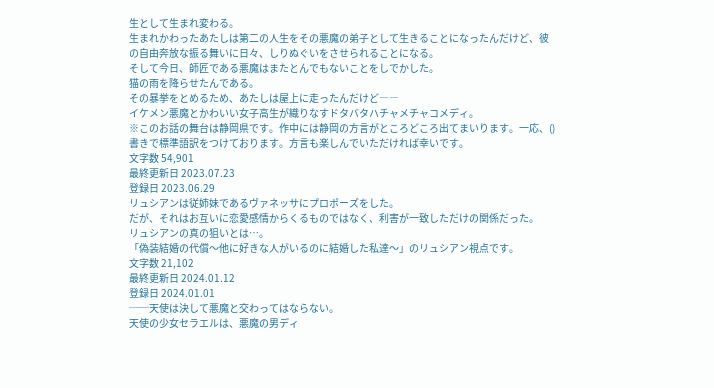生として生まれ変わる。
生まれかわったあたしは第二の人生をその悪魔の弟子として生きることになったんだけど、彼の自由奔放な振る舞いに日々、しりぬぐいをさせられることになる。
そして今日、師匠である悪魔はまたとんでもないことをしでかした。
猫の雨を降らせたんである。
その暴挙をとめるため、あたしは屋上に走ったんだけど――
イケメン悪魔とかわいい女子高生が織りなすドタバタハチャメチャコメディ。
※このお話の舞台は静岡県です。作中には静岡の方言がところどころ出てまいります。一応、()書きで標準語訳をつけております。方言も楽しんでいただければ幸いです。
文字数 54,901
最終更新日 2023.07.23
登録日 2023.06.29
リュシアンは従姉妹であるヴァネッサにプロポーズをした。
だが、それはお互いに恋愛感情からくるものではなく、利害が一致しただけの関係だった。
リュシアンの真の狙いとは…。
「偽装結婚の代償〜他に好きな人がいるのに結婚した私達〜」のリュシアン視点です。
文字数 21,102
最終更新日 2024.01.12
登録日 2024.01.01
──天使は決して悪魔と交わってはならない。
天使の少女セラエルは、悪魔の男ディ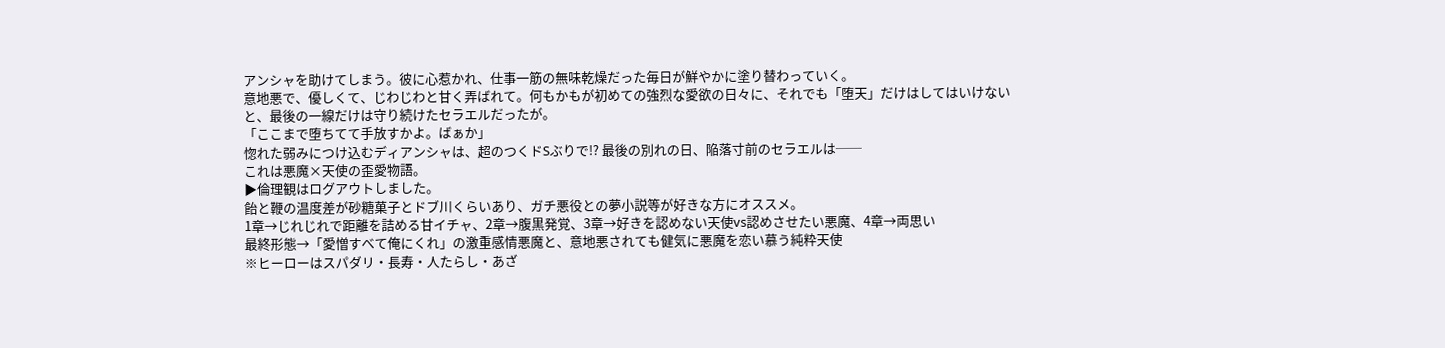アンシャを助けてしまう。彼に心惹かれ、仕事一筋の無味乾燥だった毎日が鮮やかに塗り替わっていく。
意地悪で、優しくて、じわじわと甘く弄ばれて。何もかもが初めての強烈な愛欲の日々に、それでも「堕天」だけはしてはいけないと、最後の一線だけは守り続けたセラエルだったが。
「ここまで堕ちてて手放すかよ。ばぁか」
惚れた弱みにつけ込むディアンシャは、超のつくドSぶりで!? 最後の別れの日、陥落寸前のセラエルは──
これは悪魔×天使の歪愛物語。
▶倫理観はログアウトしました。
飴と鞭の温度差が砂糖菓子とドブ川くらいあり、ガチ悪役との夢小説等が好きな方にオススメ。
1章→じれじれで距離を詰める甘イチャ、2章→腹黒発覚、3章→好きを認めない天使vs認めさせたい悪魔、4章→両思い
最終形態→「愛憎すべて俺にくれ」の激重感情悪魔と、意地悪されても健気に悪魔を恋い慕う純粋天使
※ヒーローはスパダリ・長寿・人たらし・あざ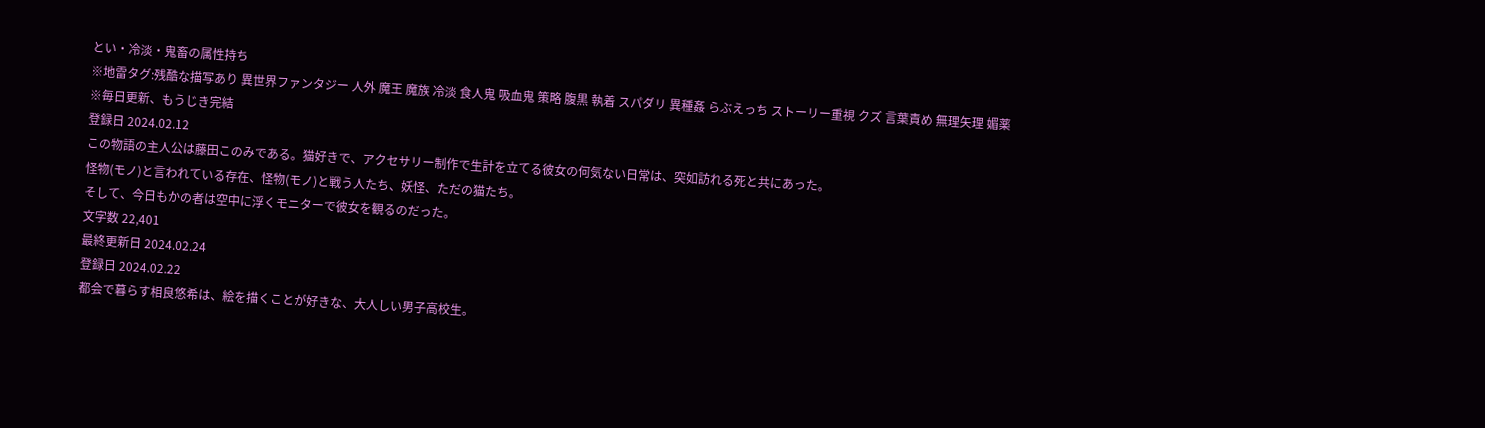とい・冷淡・鬼畜の属性持ち
※地雷タグ:残酷な描写あり 異世界ファンタジー 人外 魔王 魔族 冷淡 食人鬼 吸血鬼 策略 腹黒 執着 スパダリ 異種姦 らぶえっち ストーリー重視 クズ 言葉責め 無理矢理 媚薬
※毎日更新、もうじき完結
登録日 2024.02.12
この物語の主人公は藤田このみである。猫好きで、アクセサリー制作で生計を立てる彼女の何気ない日常は、突如訪れる死と共にあった。
怪物(モノ)と言われている存在、怪物(モノ)と戦う人たち、妖怪、ただの猫たち。
そして、今日もかの者は空中に浮くモニターで彼女を観るのだった。
文字数 22,401
最終更新日 2024.02.24
登録日 2024.02.22
都会で暮らす相良悠希は、絵を描くことが好きな、大人しい男子高校生。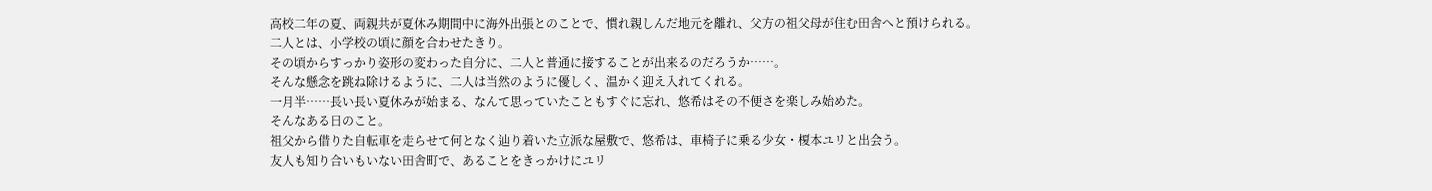高校二年の夏、両親共が夏休み期間中に海外出張とのことで、慣れ親しんだ地元を離れ、父方の祖父母が住む田舎へと預けられる。
二人とは、小学校の頃に顔を合わせたきり。
その頃からすっかり姿形の変わった自分に、二人と普通に接することが出来るのだろうか……。
そんな懸念を跳ね除けるように、二人は当然のように優しく、温かく迎え入れてくれる。
一月半……長い長い夏休みが始まる、なんて思っていたこともすぐに忘れ、悠希はその不便さを楽しみ始めた。
そんなある日のこと。
祖父から借りた自転車を走らせて何となく辿り着いた立派な屋敷で、悠希は、車椅子に乗る少女・榎本ユリと出会う。
友人も知り合いもいない田舎町で、あることをきっかけにユリ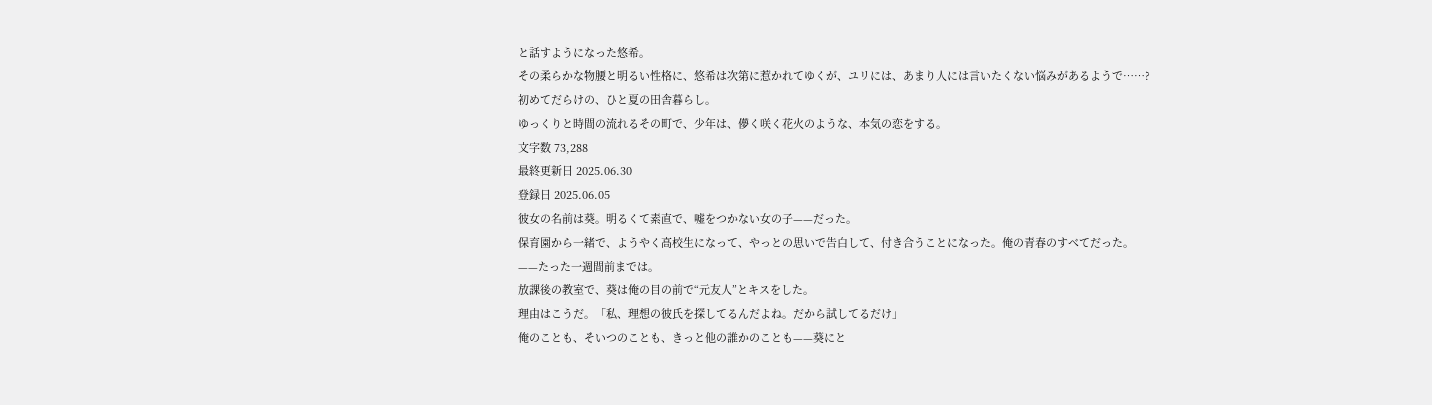と話すようになった悠希。
その柔らかな物腰と明るい性格に、悠希は次第に惹かれてゆくが、ユリには、あまり人には言いたくない悩みがあるようで……?
初めてだらけの、ひと夏の田舎暮らし。
ゆっくりと時間の流れるその町で、少年は、儚く咲く花火のような、本気の恋をする。
文字数 73,288
最終更新日 2025.06.30
登録日 2025.06.05
彼女の名前は葵。明るくて素直で、嘘をつかない女の子——だった。
保育園から一緒で、ようやく高校生になって、やっとの思いで告白して、付き合うことになった。俺の青春のすべてだった。
——たった一週間前までは。
放課後の教室で、葵は俺の目の前で“元友人”とキスをした。
理由はこうだ。「私、理想の彼氏を探してるんだよね。だから試してるだけ」
俺のことも、そいつのことも、きっと他の誰かのことも——葵にと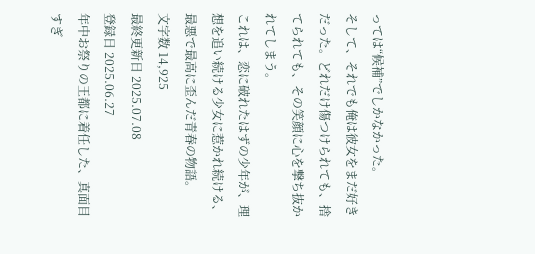っては“候補”でしかなかった。
そして、それでも俺は彼女をまだ好きだった。どれだけ傷つけられても、捨てられても、その笑顔に心を撃ち抜かれてしまう。
これは、恋に破れたはずの少年が、理想を追い続ける少女に惹かれ続ける、最悪で最高に歪んだ青春の物語。
文字数 14,925
最終更新日 2025.07.08
登録日 2025.06.27
年中お祭りの王都に着任した、真面目すぎ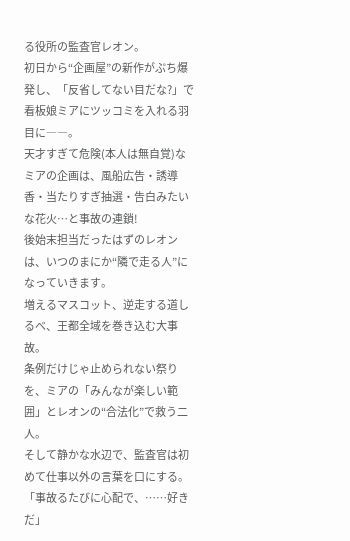る役所の監査官レオン。
初日から“企画屋”の新作がぷち爆発し、「反省してない目だな?」で看板娘ミアにツッコミを入れる羽目に――。
天才すぎて危険(本人は無自覚)なミアの企画は、風船広告・誘導香・当たりすぎ抽選・告白みたいな花火…と事故の連鎖!
後始末担当だったはずのレオンは、いつのまにか“隣で走る人”になっていきます。
増えるマスコット、逆走する道しるべ、王都全域を巻き込む大事故。
条例だけじゃ止められない祭りを、ミアの「みんなが楽しい範囲」とレオンの“合法化”で救う二人。
そして静かな水辺で、監査官は初めて仕事以外の言葉を口にする。
「事故るたびに心配で、……好きだ」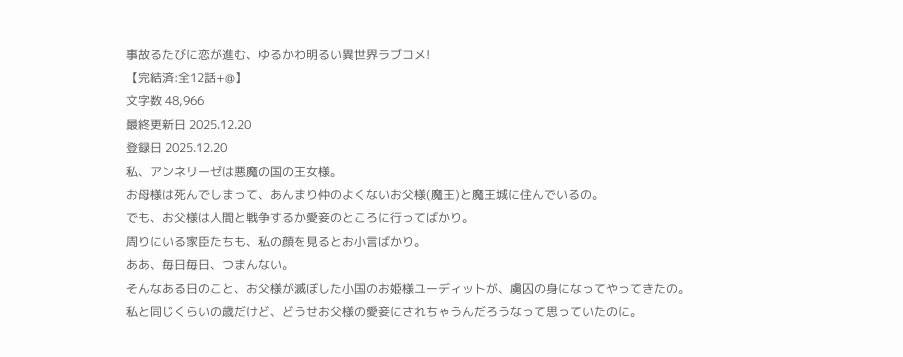事故るたびに恋が進む、ゆるかわ明るい異世界ラブコメ!
【完結済:全12話+@】
文字数 48,966
最終更新日 2025.12.20
登録日 2025.12.20
私、アンネリーゼは悪魔の国の王女様。
お母様は死んでしまって、あんまり仲のよくないお父様(魔王)と魔王城に住んでいるの。
でも、お父様は人間と戦争するか愛妾のところに行ってばかり。
周りにいる家臣たちも、私の顔を見るとお小言ばかり。
ああ、毎日毎日、つまんない。
そんなある日のこと、お父様が滅ぼした小国のお姫様ユーディットが、虜囚の身になってやってきたの。
私と同じくらいの歳だけど、どうせお父様の愛妾にされちゃうんだろうなって思っていたのに。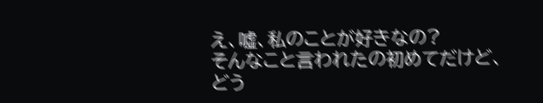え、嘘、私のことが好きなの?
そんなこと言われたの初めてだけど、どう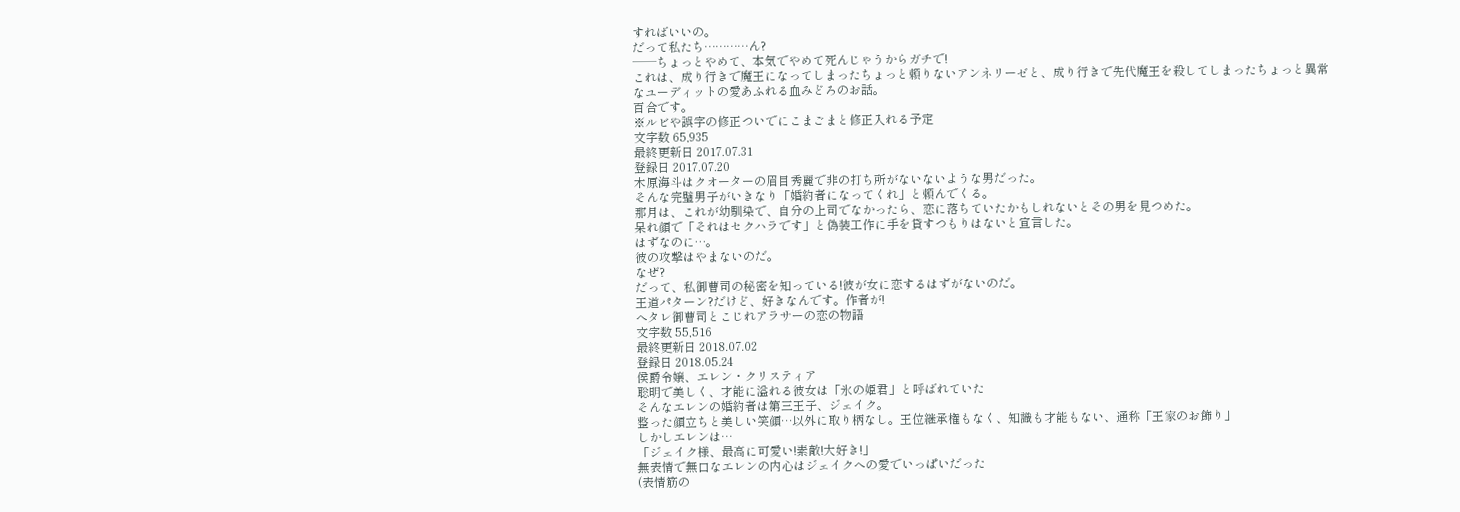すればいいの。
だって私たち…………ん?
──ちょっとやめて、本気でやめて死んじゃうからガチで!
これは、成り行きで魔王になってしまったちょっと頼りないアンネリーゼと、成り行きで先代魔王を殺してしまったちょっと異常なユーディットの愛あふれる血みどろのお話。
百合です。
※ルビや誤字の修正ついでにこまごまと修正入れる予定
文字数 65,935
最終更新日 2017.07.31
登録日 2017.07.20
木原海斗はクオーターの眉目秀麗で非の打ち所がないないような男だった。
そんな完璧男子がいきなり「婚約者になってくれ」と頼んでくる。
那月は、これが幼馴染で、自分の上司でなかったら、恋に落ちていたかもしれないとその男を見つめた。
呆れ顔で「それはセクハラです」と偽装工作に手を貸すつもりはないと宣言した。
はずなのに…。
彼の攻撃はやまないのだ。
なぜ?
だって、私御曹司の秘密を知っている!彼が女に恋するはずがないのだ。
王道パターン?だけど、好きなんです。作者が!
へタレ御曹司とこじれアラサーの恋の物語
文字数 55,516
最終更新日 2018.07.02
登録日 2018.05.24
侯爵令嬢、エレン・クリスティア
聡明で美しく、才能に溢れる彼女は「氷の姫君」と呼ばれていた
そんなエレンの婚約者は第三王子、ジェイク。
整った顔立ちと美しい笑顔…以外に取り柄なし。王位継承権もなく、知識も才能もない、通称「王家のお飾り」
しかしエレンは…
「ジェイク様、最高に可愛い!素敵!大好き!」
無表情で無口なエレンの内心はジェイクへの愛でいっぱいだった
(表情筋の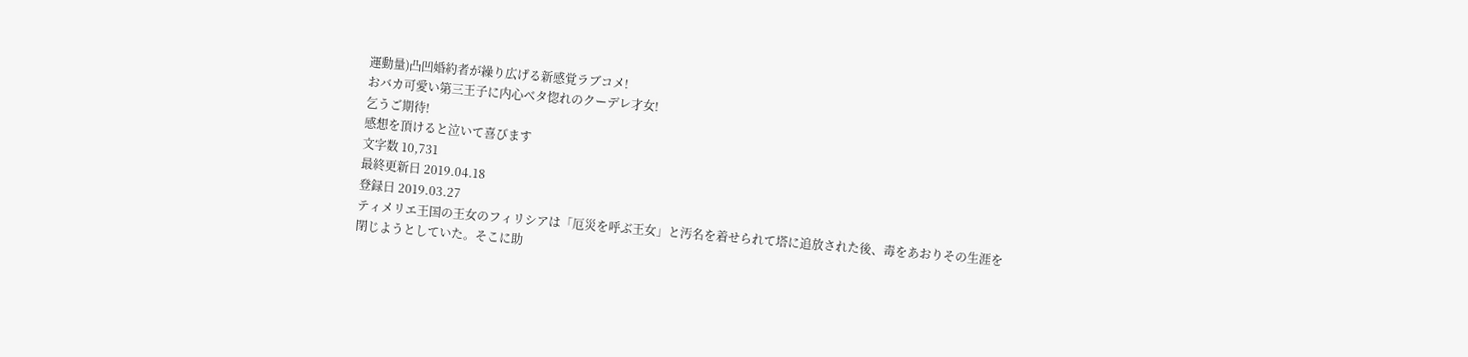運動量)凸凹婚約者が繰り広げる新感覚ラブコメ!
おバカ可愛い第三王子に内心ベタ惚れのクーデレ才女!
乞うご期待!
感想を頂けると泣いて喜びます
文字数 10,731
最終更新日 2019.04.18
登録日 2019.03.27
ティメリエ王国の王女のフィリシアは「厄災を呼ぶ王女」と汚名を着せられて塔に追放された後、毒をあおりその生涯を閉じようとしていた。そこに助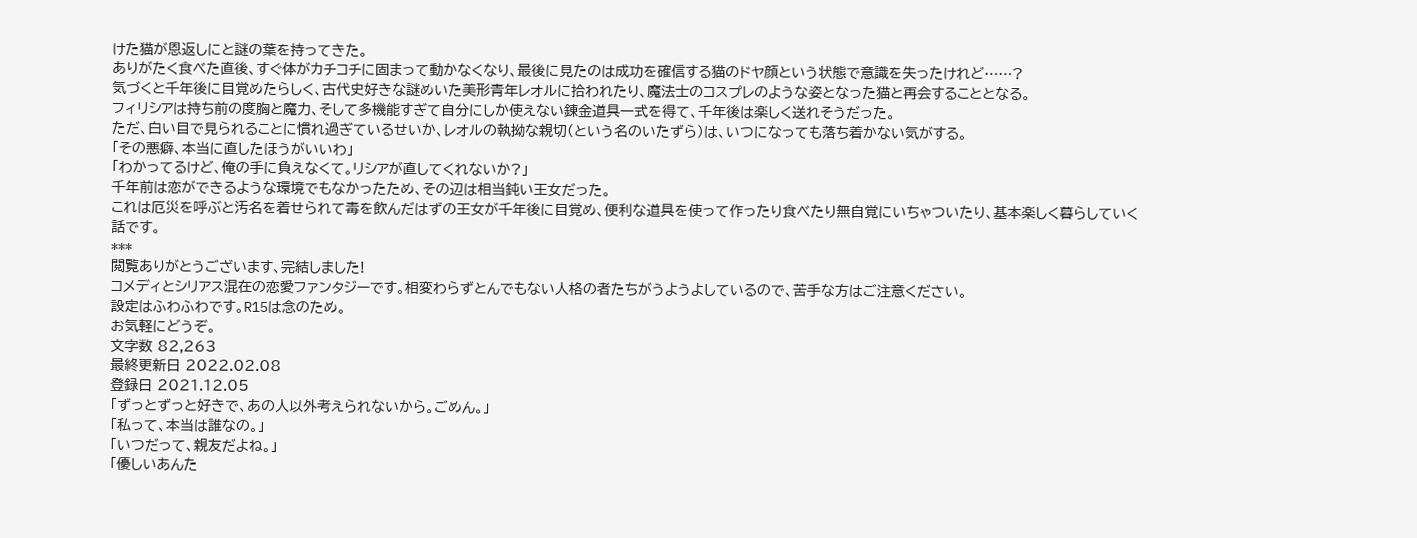けた猫が恩返しにと謎の葉を持ってきた。
ありがたく食べた直後、すぐ体がカチコチに固まって動かなくなり、最後に見たのは成功を確信する猫のドヤ顔という状態で意識を失ったけれど……?
気づくと千年後に目覚めたらしく、古代史好きな謎めいた美形青年レオルに拾われたり、魔法士のコスプレのような姿となった猫と再会することとなる。
フィリシアは持ち前の度胸と魔力、そして多機能すぎて自分にしか使えない錬金道具一式を得て、千年後は楽しく送れそうだった。
ただ、白い目で見られることに慣れ過ぎているせいか、レオルの執拗な親切(という名のいたずら)は、いつになっても落ち着かない気がする。
「その悪癖、本当に直したほうがいいわ」
「わかってるけど、俺の手に負えなくて。リシアが直してくれないか?」
千年前は恋ができるような環境でもなかったため、その辺は相当鈍い王女だった。
これは厄災を呼ぶと汚名を着せられて毒を飲んだはずの王女が千年後に目覚め、便利な道具を使って作ったり食べたり無自覚にいちゃついたり、基本楽しく暮らしていく話です。
***
閲覧ありがとうございます、完結しました!
コメディとシリアス混在の恋愛ファンタジーです。相変わらずとんでもない人格の者たちがうようよしているので、苦手な方はご注意ください。
設定はふわふわです。R15は念のため。
お気軽にどうぞ。
文字数 82,263
最終更新日 2022.02.08
登録日 2021.12.05
「ずっとずっと好きで、あの人以外考えられないから。ごめん。」
「私って、本当は誰なの。」
「いつだって、親友だよね。」
「優しいあんた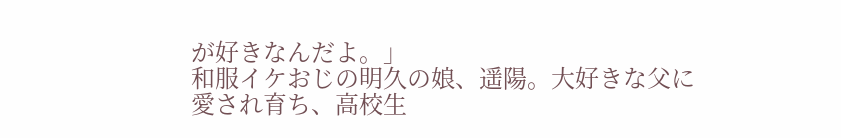が好きなんだよ。」
和服イケおじの明久の娘、遥陽。大好きな父に愛され育ち、高校生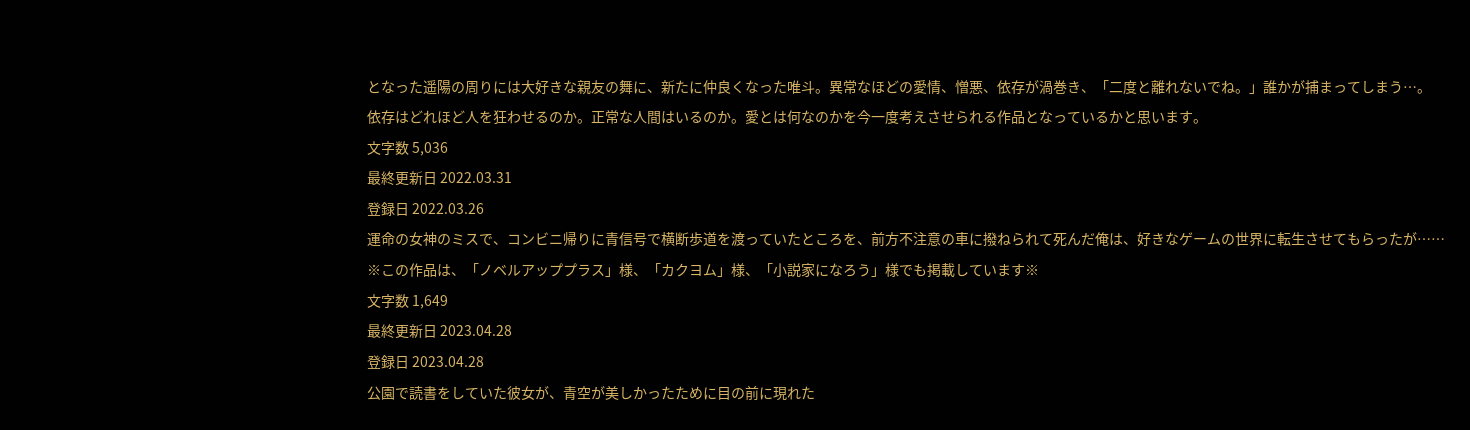となった遥陽の周りには大好きな親友の舞に、新たに仲良くなった唯斗。異常なほどの愛情、憎悪、依存が渦巻き、「二度と離れないでね。」誰かが捕まってしまう…。
依存はどれほど人を狂わせるのか。正常な人間はいるのか。愛とは何なのかを今一度考えさせられる作品となっているかと思います。
文字数 5,036
最終更新日 2022.03.31
登録日 2022.03.26
運命の女神のミスで、コンビニ帰りに青信号で横断歩道を渡っていたところを、前方不注意の車に撥ねられて死んだ俺は、好きなゲームの世界に転生させてもらったが……
※この作品は、「ノベルアッププラス」様、「カクヨム」様、「小説家になろう」様でも掲載しています※
文字数 1,649
最終更新日 2023.04.28
登録日 2023.04.28
公園で読書をしていた彼女が、青空が美しかったために目の前に現れた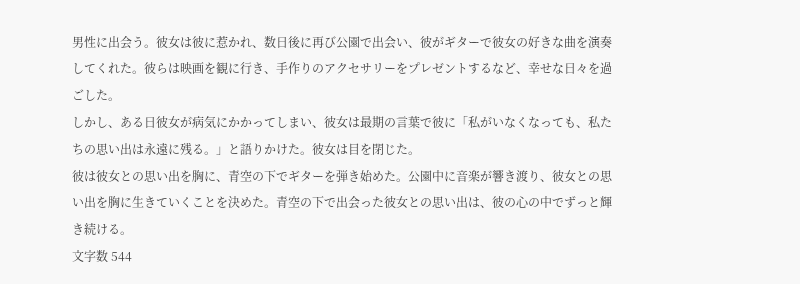男性に出会う。彼女は彼に惹かれ、数日後に再び公園で出会い、彼がギターで彼女の好きな曲を演奏してくれた。彼らは映画を観に行き、手作りのアクセサリーをプレゼントするなど、幸せな日々を過ごした。
しかし、ある日彼女が病気にかかってしまい、彼女は最期の言葉で彼に「私がいなくなっても、私たちの思い出は永遠に残る。」と語りかけた。彼女は目を閉じた。
彼は彼女との思い出を胸に、青空の下でギターを弾き始めた。公園中に音楽が響き渡り、彼女との思い出を胸に生きていくことを決めた。青空の下で出会った彼女との思い出は、彼の心の中でずっと輝き続ける。
文字数 544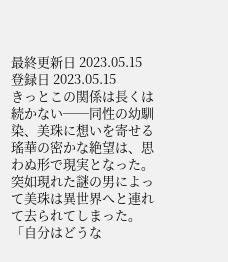最終更新日 2023.05.15
登録日 2023.05.15
きっとこの関係は長くは続かない──同性の幼馴染、美珠に想いを寄せる瑤華の密かな絶望は、思わぬ形で現実となった。
突如現れた謎の男によって美珠は異世界へと連れて去られてしまった。「自分はどうな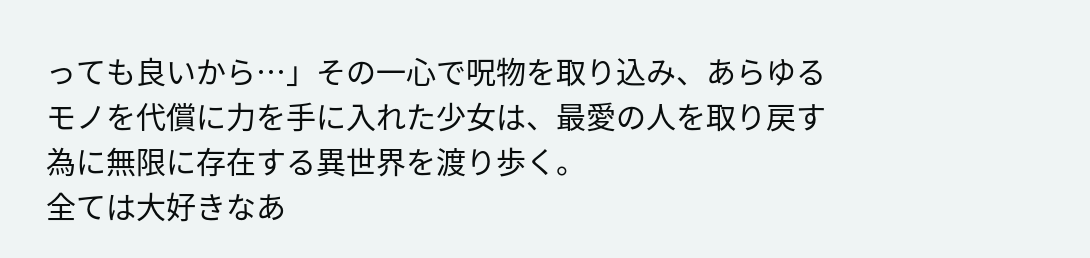っても良いから…」その一心で呪物を取り込み、あらゆるモノを代償に力を手に入れた少女は、最愛の人を取り戻す為に無限に存在する異世界を渡り歩く。
全ては大好きなあ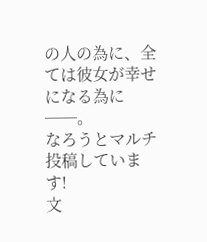の人の為に、全ては彼女が幸せになる為に──。
なろうとマルチ投稿しています!
文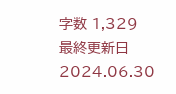字数 1,329
最終更新日 2024.06.30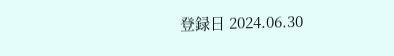登録日 2024.06.30